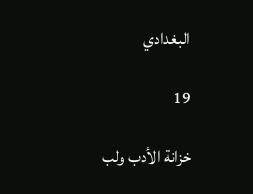البغدادي

19

خزانة الأدب ولب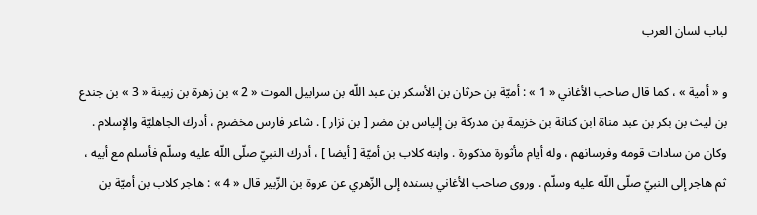لباب لسان العرب

و « أمية » ، كما قال صاحب الأغاني « 1 » : أميّة بن حرثان بن الأسكر بن عبد اللّه بن سرابيل الموت « 2 » بن زهرة بن زبينة « 3 » بن جندع بن ليث بن بكر بن عبد مناة ابن كنانة بن خزيمة بن مدركة بن إلياس بن مضر [ بن نزار ] . شاعر فارس مخضرم ، أدرك الجاهليّة والإسلام . وكان من سادات قومه وفرسانهم ، وله أيام مأثورة مذكورة . وابنه كلاب بن أميّة [ أيضا ] ، أدرك النبيّ صلّى اللّه عليه وسلّم فأسلم مع أبيه ، ثم هاجر إلى النبيّ صلّى اللّه عليه وسلّم . وروى صاحب الأغاني بسنده إلى الزّهري عن عروة بن الزّبير قال « 4 » : هاجر كلاب بن أميّة بن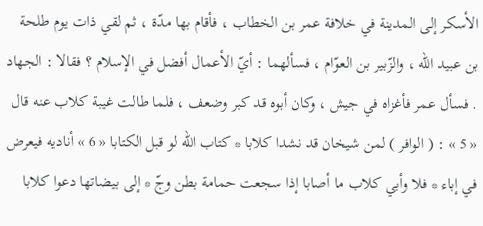الأسكر إلى المدينة في خلافة عمر بن الخطاب ، فأقام بها مدّة ، ثم لقي ذات يوم طلحة بن عبيد اللّه ، والزّبير بن العوّام ، فسألهما : أيّ الأعمال أفضل في الإسلام ؟ فقالا : الجهاد . فسأل عمر فأغزاه في جيش ، وكان أبوه قد كبر وضعف ، فلما طالت غيبة كلاب عنه قال « 5 » : ( الوافر ) لمن شيخان قد نشدا كلابا * كتاب اللّه لو قبل الكتابا « 6 » أناديه فيعرض في إباء * فلا وأبي كلاب ما أصابا إذا سجعت حمامة بطن وجّ * إلى بيضاتها دعوا كلابا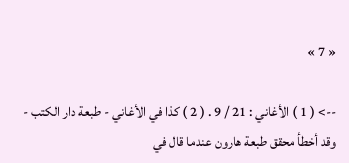« 7 »

--> ( 1 ) الأغاني : 21 / 9 . ( 2 ) كذا في الأغاني - طبعة دار الكتب - وقد أخطأ محقق طبعة هارون عندما قال في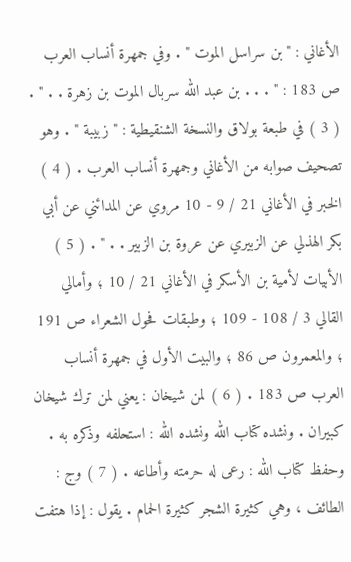الأغاني : " بن سراسل الموت " . وفي جمهرة أنساب العرب ص 183 : " . . . بن عبد الله سربال الموت بن زهرة . . " . ( 3 ) في طبعة بولاق والنسخة الشنقيطية : " زبيبة " . وهو تصحيف صوابه من الأغاني وجمهرة أنساب العرب . ( 4 ) الخبر في الأغاني 21 / 9 - 10 مروي عن المدائني عن أبي بكر الهذلي عن الزبيري عن عروة بن الزبير . . " . ( 5 ) الأبيات لأمية بن الأسكر في الأغاني 21 / 10 ؛ وأمالي القالي 3 / 108 - 109 ؛ وطبقات فحول الشعراء ص 191 ؛ والمعمرون ص 86 ؛ والبيت الأول في جمهرة أنساب العرب ص 183 . ( 6 ) لمن شيخان : يعني لمن ترك شيخان كبيران . ونشده كتاب الله ونشده الله : استحلفه وذكره به . وحفظ كتاب الله : رعى له حرمته وأطاعه . ( 7 ) وج : الطائف ، وهي كثيرة الشجر كثيرة الحمام . يقول : إذا هتفت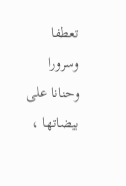تعطفا وسرورا وحنانا على بيضاتها ،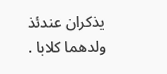يذكران عندئذ ولدهما كلابا .